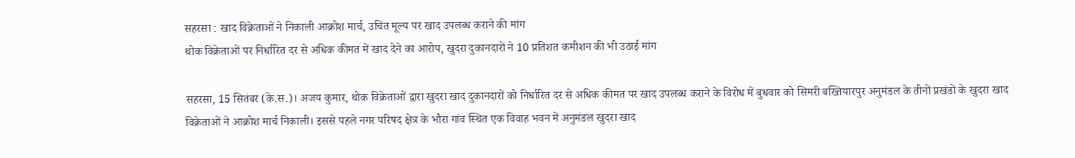सहरसा : खाद विक्रेताओं ने निकाली आक्रोश मार्च, उचित मूल्य पर खाद उपलब्ध कराने की मांग
थोक विक्रेताओं पर निर्धारित दर से अधिक कीमत में खाद देने का आरोप, खुदरा दुकानदारों ने 10 प्रतिशत कमीशन की भी उठाई मांग

सहरसा, 15 सितंबर (के.स.)। अजय कुमार, थोक विक्रेताओं द्वारा खुदरा खाद दुकानदारों को निर्धारित दर से अधिक कीमत पर खाद उपलब्ध कराने के विरोध में बुधवार को सिमरी बख्तियारपुर अनुमंडल के तीनों प्रखंडों के खुदरा खाद विक्रेताओं ने आक्रोश मार्च निकाली। इससे पहले नगर परिषद क्षेत्र के भौरा गांव स्थित एक विवाह भवन में अनुमंडल खुदरा खाद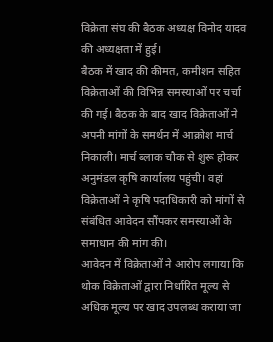विक्रेता संघ की बैठक अध्यक्ष विनोद यादव की अध्यक्षता में हुई।
बैठक में खाद की कीमत, कमीशन सहित विक्रेताओं की विभिन्न समस्याओं पर चर्चा की गई। बैठक के बाद खाद विक्रेताओं ने अपनी मांगों के समर्थन में आक्रोश मार्च निकाली। मार्च ब्लाक चौक से शुरू होकर अनुमंडल कृषि कार्यालय पहुंची। वहां विक्रेताओं ने कृषि पदाधिकारी को मांगों से संबंधित आवेदन सौंपकर समस्याओं के समाधान की मांग की।
आवेदन में विक्रेताओं ने आरोप लगाया कि थोक विक्रेताओं द्वारा निर्धारित मूल्य से अधिक मूल्य पर खाद उपलब्ध कराया जा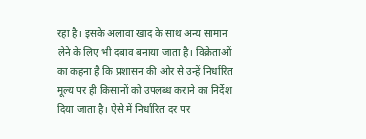रहा है। इसके अलावा खाद के साथ अन्य सामान लेने के लिए भी दबाव बनाया जाता है। विक्रेताओं का कहना है कि प्रशासन की ओर से उन्हें निर्धारित मूल्य पर ही किसानों को उपलब्ध कराने का निर्देश दिया जाता है। ऐसे में निर्धारित दर पर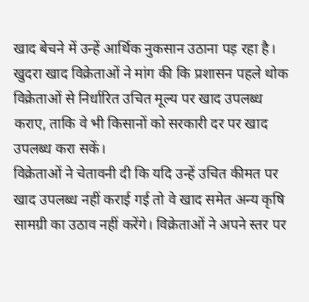खाद बेचने में उन्हें आर्थिक नुकसान उठाना पड़ रहा है। खुदरा खाद विक्रेताओं ने मांग की कि प्रशासन पहले थोक विक्रेताओं से निर्धारित उचित मूल्य पर खाद उपलब्ध कराए, ताकि वे भी किसानों को सरकारी दर पर खाद उपलब्ध करा सकें।
विक्रेताओं ने चेतावनी दी कि यदि उन्हें उचित कीमत पर खाद उपलब्ध नहीं कराई गई तो वे खाद समेत अन्य कृषि सामग्री का उठाव नहीं करेंगे। विक्रेताओं ने अपने स्तर पर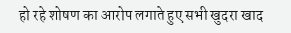हो रहे शोषण का आरोप लगाते हुए सभी खुदरा खाद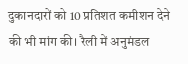दुकानदारों को 10 प्रतिशत कमीशन देने की भी मांग की। रैली में अनुमंडल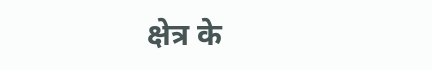क्षेत्र के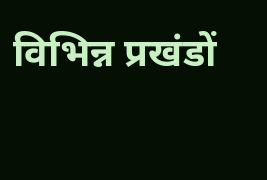विभिन्न प्रखंडों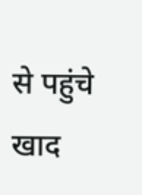से पहुंचे खाद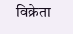विक्रेता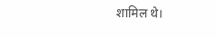शामिल थे।